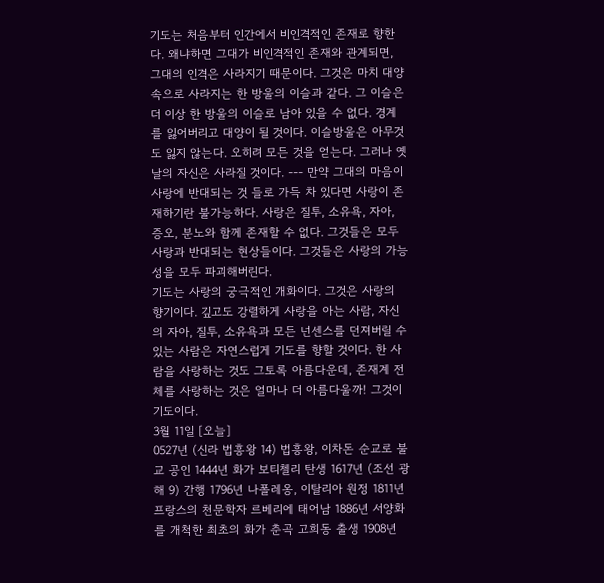기도는 처음부터 인간에서 비인격적인 존재로 향한다. 왜냐하면 그대가 비인격적인 존재와 관계되면, 그대의 인격은 사라지기 때문이다. 그것은 마치 대양 속으로 사라지는 한 방울의 이슬과 같다. 그 이슬은 더 이상 한 방울의 이슬로 남아 있을 수 없다. 경계를 잃어버리고 대양이 될 것이다. 이슬방울은 아무것도 잃지 않는다. 오히려 모든 것을 얻는다. 그러나 옛날의 자신은 사라질 것이다. --- 만약 그대의 마음이 사랑에 반대되는 것 들로 가득 차 있다면 사랑이 존재하기란 불가능하다. 사랑은 질투, 소유욕, 자아, 증오, 분노와 함께 존재할 수 없다. 그것들은 모두 사랑과 반대되는 현상들이다. 그것들은 사랑의 가능성을 모두 파괴해버린다.
기도는 사랑의 궁극적인 개화이다. 그것은 사랑의 향기이다. 깊고도 강렬하게 사랑을 아는 사람, 자신의 자아, 질투, 소유욕과 모든 넌센스를 던져버릴 수 있는 사람은 자연스럽게 기도를 향할 것이다. 한 사람을 사랑하는 것도 그토록 아름다운데, 존재계 전체를 사랑하는 것은 얼마나 더 아름다울까! 그것이 기도이다.
3월 11일 [오늘]
0527년 (신라 법흥왕 14) 법흥왕, 이차돈 순교로 불교 공인 1444년 화가 보티첼리 탄생 1617년 (조선 광해 9) 간행 1796년 나폴레옹, 이탈리아 원정 1811년 프랑스의 천문학자 르베리에 태어남 1886년 서양화를 개척한 최초의 화가 춘곡 고희동 출생 1908년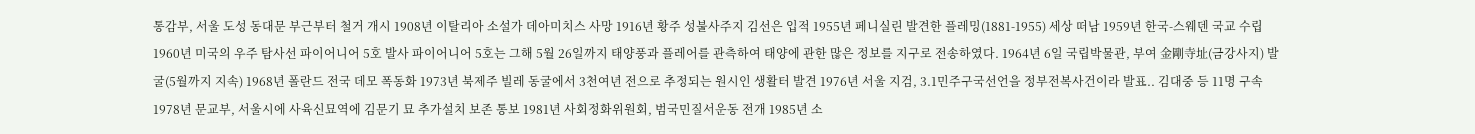통감부, 서울 도성 동대문 부근부터 철거 개시 1908년 이탈리아 소설가 데아미치스 사망 1916년 황주 성불사주지 김선은 입적 1955년 페니실린 발견한 플레밍(1881-1955) 세상 떠남 1959년 한국-스웨덴 국교 수립 1960년 미국의 우주 탐사선 파이어니어 5호 발사 파이어니어 5호는 그해 5월 26일까지 태양풍과 플레어를 관측하여 태양에 관한 많은 정보를 지구로 전송하였다. 1964년 6일 국립박물관, 부여 金剛寺址(금강사지) 발굴(5월까지 지속) 1968년 폴란드 전국 데모 폭동화 1973년 북제주 빌레 동굴에서 3천여년 전으로 추정되는 원시인 생활터 발견 1976년 서울 지검, 3.1민주구국선언을 정부전복사건이라 발표.. 김대중 등 11명 구속 1978년 문교부, 서울시에 사육신묘역에 김문기 묘 추가설치 보존 통보 1981년 사회정화위원회, 범국민질서운동 전개 1985년 소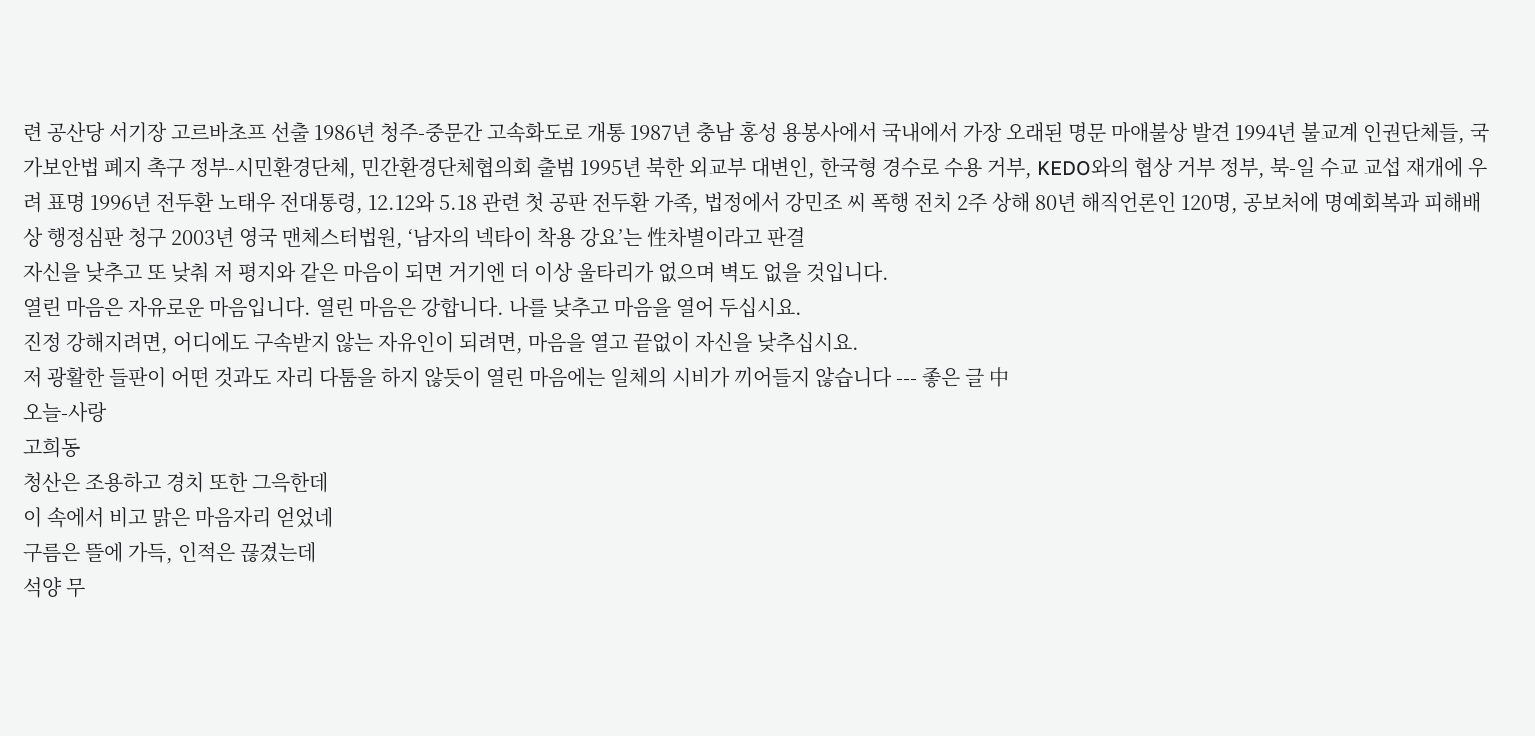련 공산당 서기장 고르바초프 선출 1986년 청주-중문간 고속화도로 개통 1987년 충남 홍성 용봉사에서 국내에서 가장 오래된 명문 마애불상 발견 1994년 불교계 인권단체들, 국가보안법 폐지 촉구 정부-시민환경단체, 민간환경단체협의회 출범 1995년 북한 외교부 대변인, 한국형 경수로 수용 거부, KEDO와의 협상 거부 정부, 북-일 수교 교섭 재개에 우려 표명 1996년 전두환 노태우 전대통령, 12.12와 5.18 관련 첫 공판 전두환 가족, 법정에서 강민조 씨 폭행 전치 2주 상해 80년 해직언론인 120명, 공보처에 명예회복과 피해배상 행정심판 청구 2003년 영국 맨체스터법원, ‘남자의 넥타이 착용 강요’는 性차별이라고 판결
자신을 낮추고 또 낮춰 저 평지와 같은 마음이 되면 거기엔 더 이상 울타리가 없으며 벽도 없을 것입니다.
열린 마음은 자유로운 마음입니다. 열린 마음은 강합니다. 나를 낮추고 마음을 열어 두십시요.
진정 강해지려면, 어디에도 구속받지 않는 자유인이 되려면, 마음을 열고 끝없이 자신을 낮추십시요.
저 광활한 들판이 어떤 것과도 자리 다툼을 하지 않듯이 열린 마음에는 일체의 시비가 끼어들지 않습니다 --- 좋은 글 中
오늘-사랑
고희동
청산은 조용하고 경치 또한 그윽한데
이 속에서 비고 맑은 마음자리 얻었네
구름은 뜰에 가득, 인적은 끊겼는데
석양 무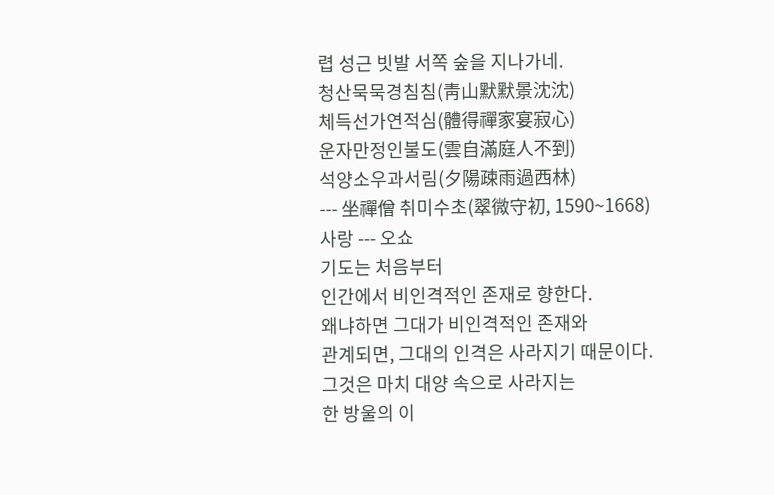렵 성근 빗발 서쪽 숲을 지나가네.
청산묵묵경침침(靑山默默景沈沈)
체득선가연적심(體得禪家宴寂心)
운자만정인불도(雲自滿庭人不到)
석양소우과서림(夕陽疎雨過西林)
--- 坐禪僧 취미수초(翠微守初, 1590~1668)
사랑 --- 오쇼
기도는 처음부터
인간에서 비인격적인 존재로 향한다.
왜냐하면 그대가 비인격적인 존재와
관계되면, 그대의 인격은 사라지기 때문이다.
그것은 마치 대양 속으로 사라지는
한 방울의 이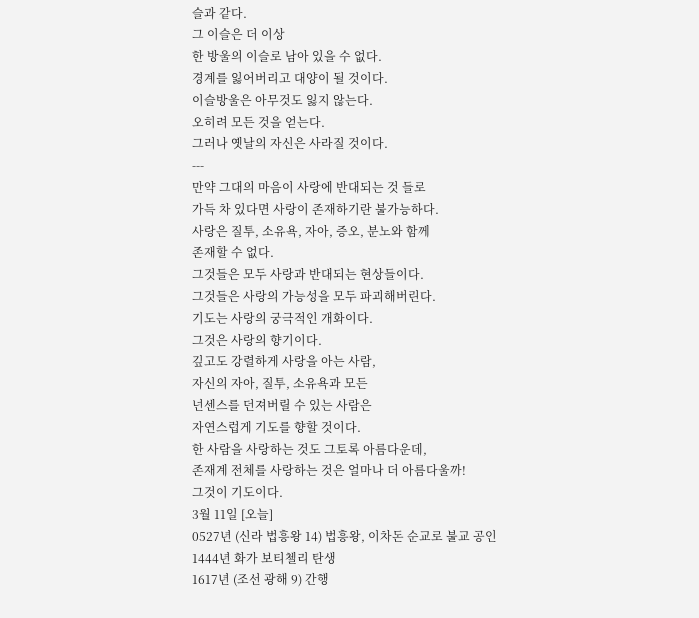슬과 같다.
그 이슬은 더 이상
한 방울의 이슬로 남아 있을 수 없다.
경계를 잃어버리고 대양이 될 것이다.
이슬방울은 아무것도 잃지 않는다.
오히려 모든 것을 얻는다.
그러나 옛날의 자신은 사라질 것이다.
---
만약 그대의 마음이 사랑에 반대되는 것 들로
가득 차 있다면 사랑이 존재하기란 불가능하다.
사랑은 질투, 소유욕, 자아, 증오, 분노와 함께
존재할 수 없다.
그것들은 모두 사랑과 반대되는 현상들이다.
그것들은 사랑의 가능성을 모두 파괴해버린다.
기도는 사랑의 궁극적인 개화이다.
그것은 사랑의 향기이다.
깊고도 강렬하게 사랑을 아는 사람,
자신의 자아, 질투, 소유욕과 모든
넌센스를 던져버릴 수 있는 사람은
자연스럽게 기도를 향할 것이다.
한 사람을 사랑하는 것도 그토록 아름다운데,
존재계 전체를 사랑하는 것은 얼마나 더 아름다울까!
그것이 기도이다.
3월 11일 [오늘]
0527년 (신라 법흥왕 14) 법흥왕, 이차돈 순교로 불교 공인
1444년 화가 보티첼리 탄생
1617년 (조선 광해 9) 간행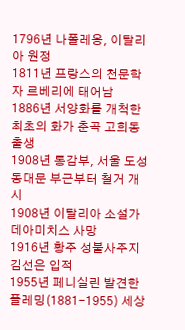1796년 나폴레옹, 이탈리아 원정
1811년 프랑스의 천문학자 르베리에 태어남
1886년 서양화를 개척한 최초의 화가 춘곡 고희동 출생
1908년 통감부, 서울 도성 동대문 부근부터 철거 개시
1908년 이탈리아 소설가 데아미치스 사망
1916년 황주 성불사주지 김선은 입적
1955년 페니실린 발견한 플레밍(1881-1955) 세상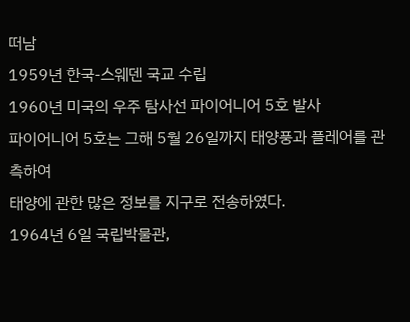떠남
1959년 한국-스웨덴 국교 수립
1960년 미국의 우주 탐사선 파이어니어 5호 발사
파이어니어 5호는 그해 5월 26일까지 태양풍과 플레어를 관측하여
태양에 관한 많은 정보를 지구로 전송하였다.
1964년 6일 국립박물관,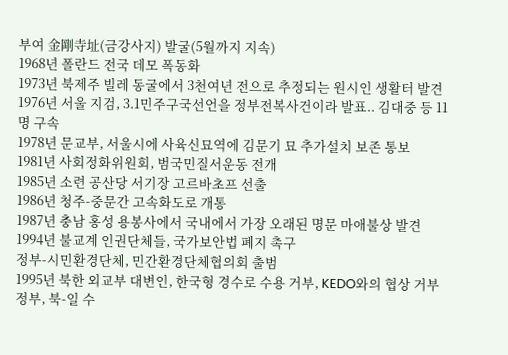부여 金剛寺址(금강사지) 발굴(5월까지 지속)
1968년 폴란드 전국 데모 폭동화
1973년 북제주 빌레 동굴에서 3천여년 전으로 추정되는 원시인 생활터 발견
1976년 서울 지검, 3.1민주구국선언을 정부전복사건이라 발표.. 김대중 등 11명 구속
1978년 문교부, 서울시에 사육신묘역에 김문기 묘 추가설치 보존 통보
1981년 사회정화위원회, 범국민질서운동 전개
1985년 소련 공산당 서기장 고르바초프 선출
1986년 청주-중문간 고속화도로 개통
1987년 충남 홍성 용봉사에서 국내에서 가장 오래된 명문 마애불상 발견
1994년 불교계 인권단체들, 국가보안법 폐지 촉구
정부-시민환경단체, 민간환경단체협의회 출범
1995년 북한 외교부 대변인, 한국형 경수로 수용 거부, KEDO와의 협상 거부
정부, 북-일 수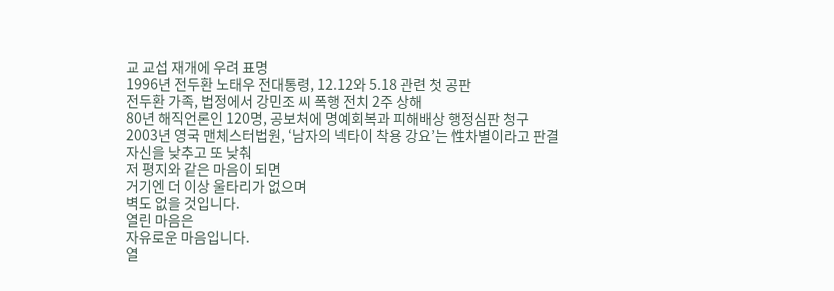교 교섭 재개에 우려 표명
1996년 전두환 노태우 전대통령, 12.12와 5.18 관련 첫 공판
전두환 가족, 법정에서 강민조 씨 폭행 전치 2주 상해
80년 해직언론인 120명, 공보처에 명예회복과 피해배상 행정심판 청구
2003년 영국 맨체스터법원, ‘남자의 넥타이 착용 강요’는 性차별이라고 판결
자신을 낮추고 또 낮춰
저 평지와 같은 마음이 되면
거기엔 더 이상 울타리가 없으며
벽도 없을 것입니다.
열린 마음은
자유로운 마음입니다.
열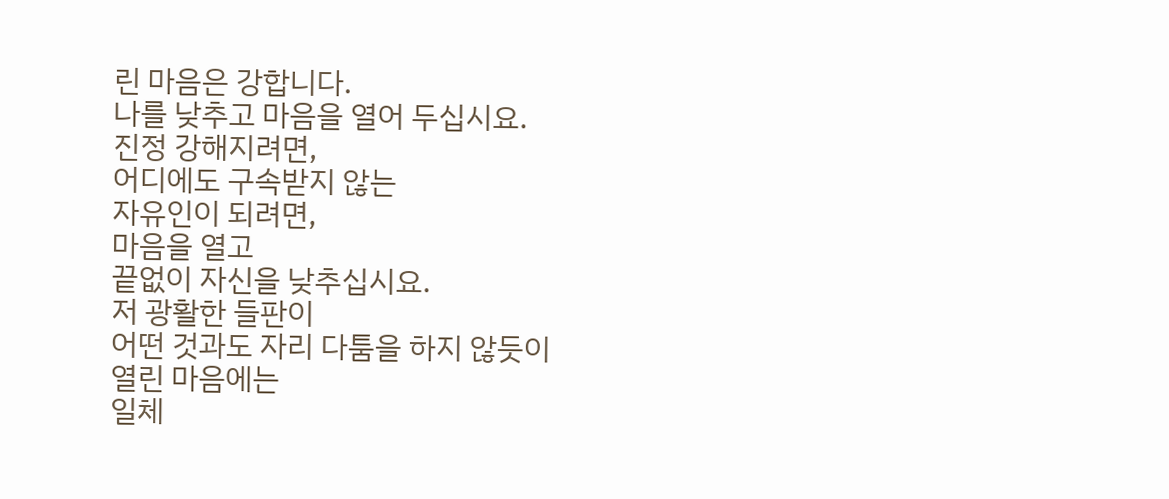린 마음은 강합니다.
나를 낮추고 마음을 열어 두십시요.
진정 강해지려면,
어디에도 구속받지 않는
자유인이 되려면,
마음을 열고
끝없이 자신을 낮추십시요.
저 광활한 들판이
어떤 것과도 자리 다툼을 하지 않듯이
열린 마음에는
일체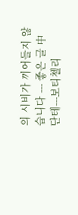의 시비가 끼어들지 않습니다 --- 좋은 글 中
단테---보티첼리